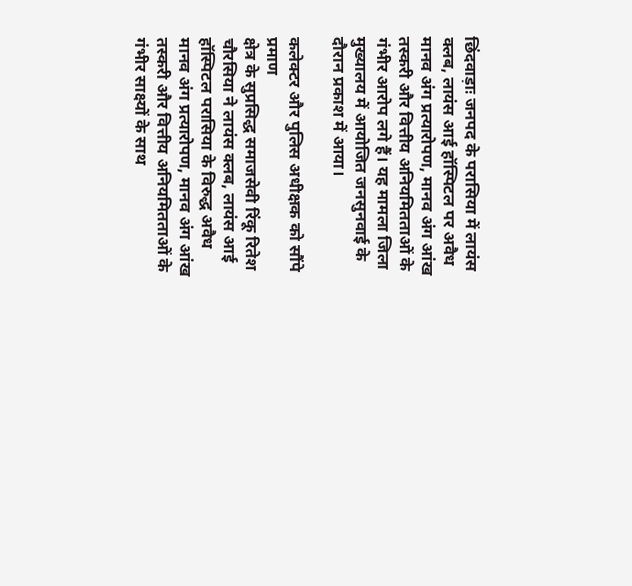छिंदवाड़ाः जनपद के परासिया में लायंस क्लब, लायंस आई हॉस्पिटल पर अवैध मानव अंग प्रत्यारोपण, मानव अंग आंख तस्करी और वित्तीय अनियमितताओं के गंभीर आरोप लगे हैं। यह मामला जिला मुख्यालय में आयोजित जनसुनवाई के दौरान प्रकाश में आया।

कलेक्टर और पुलिस अधीक्षक को सौंपे प्रमाण
क्षेत्र के सुप्रसिद्ध समाजसेवी रिंकू रितेश चौरसिया ने लायंस क्लब, लायंस आई हॉस्पिटल परासिया के विरुद्ध अवैध मानव अंग प्रत्यारोपण, मानव अंग आंख तस्करी और वित्तीय अनियमितताओं के गंभीर साक्ष्यों के साथ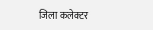जिला कलेक्टर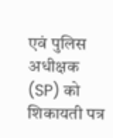एवं पुलिस अधीक्षक (SP) को शिकायती पत्र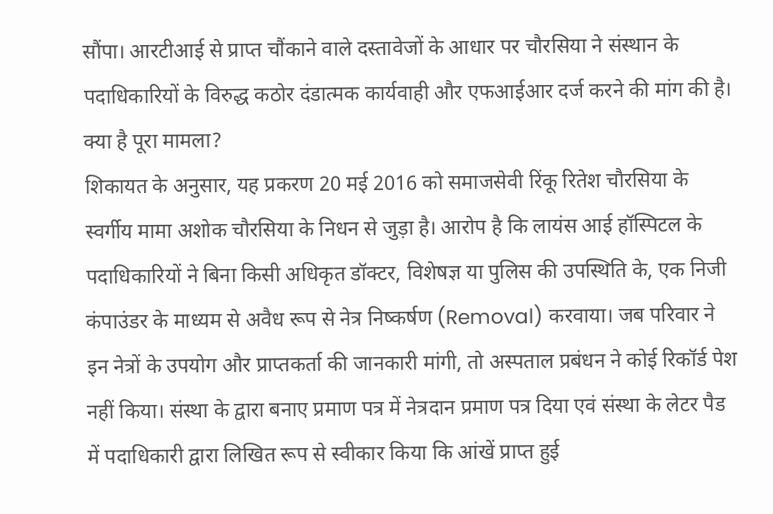सौंपा। आरटीआई से प्राप्त चौंकाने वाले दस्तावेजों के आधार पर चौरसिया ने संस्थान के पदाधिकारियों के विरुद्ध कठोर दंडात्मक कार्यवाही और एफआईआर दर्ज करने की मांग की है।
क्या है पूरा मामला?
शिकायत के अनुसार, यह प्रकरण 20 मई 2016 को समाजसेवी रिंकू रितेश चौरसिया के स्वर्गीय मामा अशोक चौरसिया के निधन से जुड़ा है। आरोप है कि लायंस आई हॉस्पिटल के पदाधिकारियों ने बिना किसी अधिकृत डॉक्टर, विशेषज्ञ या पुलिस की उपस्थिति के, एक निजी कंपाउंडर के माध्यम से अवैध रूप से नेत्र निष्कर्षण (Removal) करवाया। जब परिवार ने इन नेत्रों के उपयोग और प्राप्तकर्ता की जानकारी मांगी, तो अस्पताल प्रबंधन ने कोई रिकॉर्ड पेश नहीं किया। संस्था के द्वारा बनाए प्रमाण पत्र में नेत्रदान प्रमाण पत्र दिया एवं संस्था के लेटर पैड में पदाधिकारी द्वारा लिखित रूप से स्वीकार किया कि आंखें प्राप्त हुई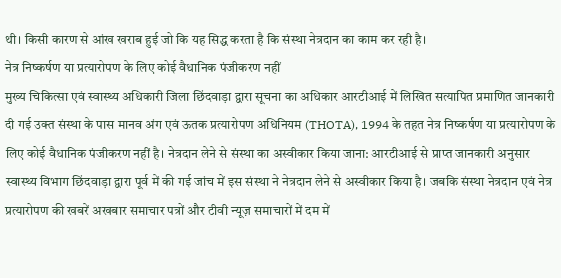थी। किसी कारण से आंख खराब हुई जो कि यह सिद्ध करता है कि संस्था नेत्रदान का काम कर रही है।
नेत्र निष्कर्षण या प्रत्यारोपण के लिए कोई वैधानिक पंजीकरण नहीं
मुख्य चिकित्सा एवं स्वास्थ्य अधिकारी जिला छिंदवाड़ा द्वारा सूचना का अधिकार आरटीआई में लिखित सत्यापित प्रमाणित जानकारी दी गई उक्त संस्था के पास मानव अंग एवं ऊतक प्रत्यारोपण अधिनियम (THOTA), 1994 के तहत नेत्र निष्कर्षण या प्रत्यारोपण के लिए कोई वैधानिक पंजीकरण नहीं है। नेत्रदान लेने से संस्था का अस्वीकार किया जाना: आरटीआई से प्राप्त जानकारी अनुसार स्वास्थ्य विभाग छिंदवाड़ा द्वारा पूर्व में की गई जांच में इस संस्था ने नेत्रदान लेने से अस्वीकार किया है। जबकि संस्था नेत्रदान एवं नेत्र प्रत्यारोपण की खबरें अखबार समाचार पत्रों और टीवी न्यूज़ समाचारों में दम में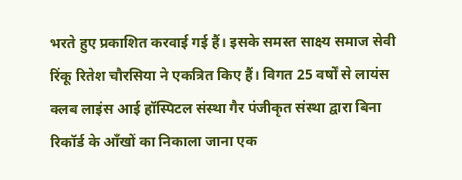भरते हुए प्रकाशित करवाई गई हैं। इसके समस्त साक्ष्य समाज सेवी रिंकू रितेश चौरसिया ने एकत्रित किए हैं। विगत 25 वर्षों से लायंस क्लब लाइंस आई हॉस्पिटल संस्था गैर पंजीकृत संस्था द्वारा बिना रिकॉर्ड के आँखों का निकाला जाना एक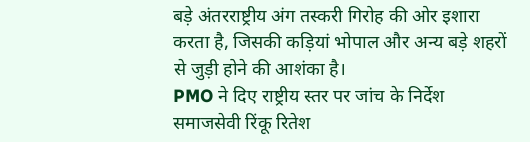बड़े अंतरराष्ट्रीय अंग तस्करी गिरोह की ओर इशारा करता है, जिसकी कड़ियां भोपाल और अन्य बड़े शहरों से जुड़ी होने की आशंका है।
PMO ने दिए राष्ट्रीय स्तर पर जांच के निर्देश
समाजसेवी रिंकू रितेश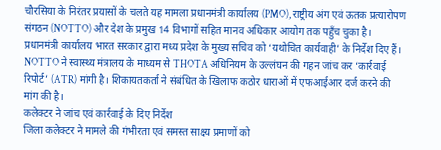चौरसिया के निरंतर प्रयासों के चलते यह मामला प्रधानमंत्री कार्यालय (PMO), राष्ट्रीय अंग एवं ऊतक प्रत्यारोपण संगठन (NOTTO) और देश के प्रमुख 14 विभागों सहित मानव अधिकार आयोग तक पहुँच चुका है। प्रधानमंत्री कार्यालय भारत सरकार द्वारा मध्य प्रदेश के मुख्य सचिव को ‘यथोचित कार्यवाही’ के निर्देश दिए हैं। NOTTO ने स्वास्थ्य मंत्रालय के माध्यम से THOTA अधिनियम के उल्लंघन की गहन जांच कर ‘कार्रवाई रिपोर्ट’ (ATR) मांगी है। शिकायतकर्ता ने संबंधित के खिलाफ कठोर धाराओं में एफआईआर दर्ज करने की मांग की है।
कलेक्टर ने जांच एवं कार्रवाई के दिए निर्देश
जिला कलेक्टर ने मामले की गंभीरता एवं समस्त साक्ष्य प्रमाणों को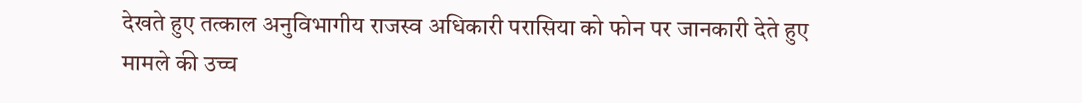देखते हुए तत्काल अनुविभागीय राजस्व अधिकारी परासिया को फोन पर जानकारी देते हुए मामले की उच्च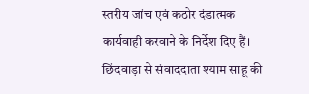स्तरीय जांच एवं कठोर दंडात्मक कार्यवाही करवाने के निर्देश दिए हैं।
छिंदवाड़ा से संवाददाता श्याम साहू की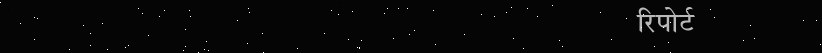रिपोर्ट